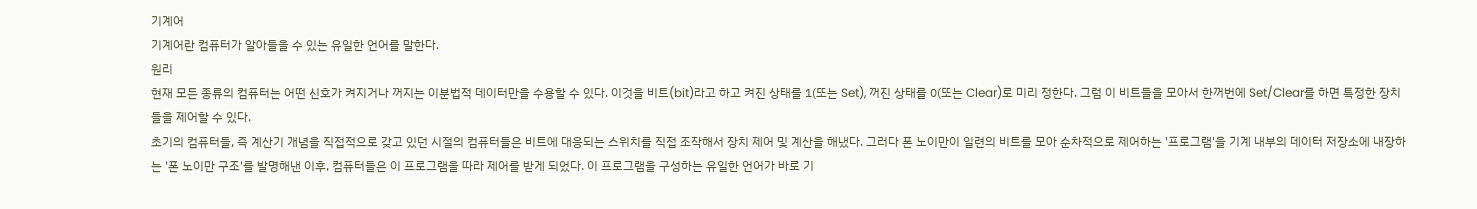기계어
기계어란 컴퓨터가 알아들을 수 있는 유일한 언어를 말한다.
원리
현재 모든 종류의 컴퓨터는 어떤 신호가 켜지거나 꺼지는 이분법적 데이터만을 수용할 수 있다. 이것을 비트(bit)라고 하고 켜진 상태를 1(또는 Set), 꺼진 상태를 0(또는 Clear)로 미리 정한다. 그럼 이 비트들을 모아서 한꺼번에 Set/Clear를 하면 특정한 장치들을 제어할 수 있다.
초기의 컴퓨터들, 즉 계산기 개념을 직접적으로 갖고 있던 시절의 컴퓨터들은 비트에 대응되는 스위치를 직접 조작해서 장치 제어 및 계산을 해냈다. 그러다 폰 노이만이 일련의 비트를 모아 순차적으로 제어하는 '프로그램'을 기계 내부의 데이터 저장소에 내장하는 '폰 노이만 구조'를 발명해낸 이후, 컴퓨터들은 이 프로그램을 따라 제어를 받게 되었다. 이 프로그램을 구성하는 유일한 언어가 바로 기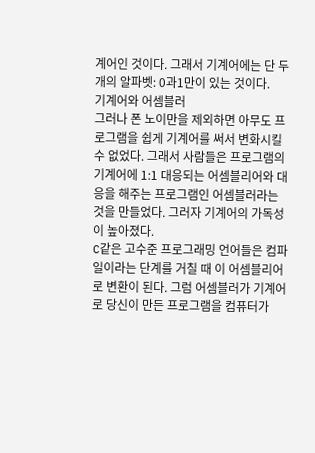계어인 것이다. 그래서 기계어에는 단 두개의 알파벳: 0과1만이 있는 것이다.
기계어와 어셈블러
그러나 폰 노이만을 제외하면 아무도 프로그램을 쉽게 기계어를 써서 변화시킬 수 없었다. 그래서 사람들은 프로그램의 기계어에 1:1 대응되는 어셈블리어와 대응을 해주는 프로그램인 어셈블러라는 것을 만들었다. 그러자 기계어의 가독성이 높아졌다.
C같은 고수준 프로그래밍 언어들은 컴파일이라는 단계를 거칠 때 이 어셈블리어로 변환이 된다. 그럼 어셈블러가 기계어로 당신이 만든 프로그램을 컴퓨터가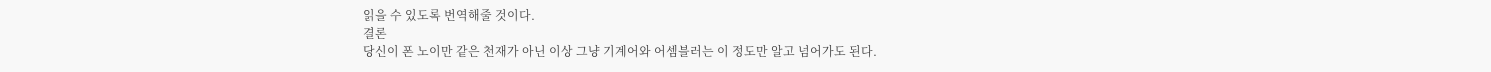읽을 수 있도록 번역해줄 것이다.
결론
당신이 폰 노이만 같은 천재가 아닌 이상 그냥 기계어와 어셈블러는 이 정도만 알고 넘어가도 된다.